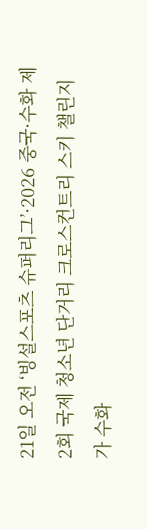21일 오전 ‘빙설스포츠 슈퍼리그’·2026 중국·수화 제2회 국제 청소년 단거리 크로스컨트리 스키 챌린지가 수화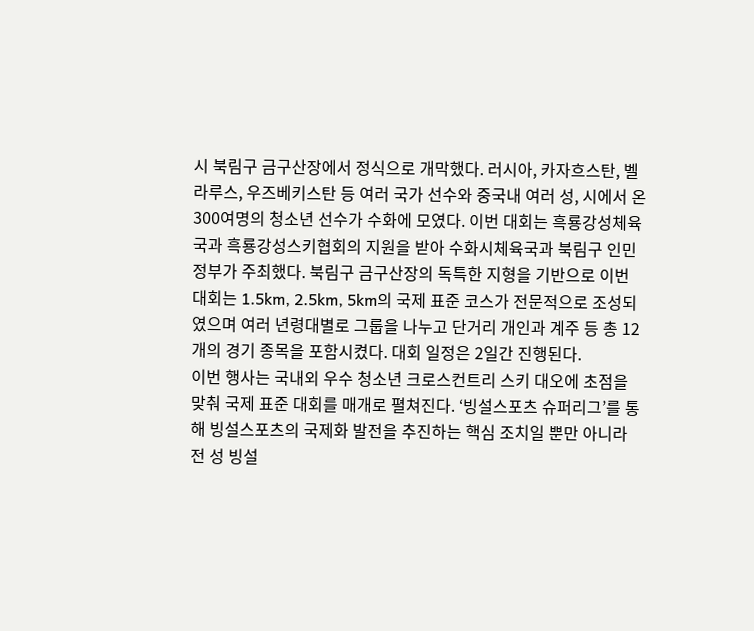시 북림구 금구산장에서 정식으로 개막했다. 러시아, 카자흐스탄, 벨라루스, 우즈베키스탄 등 여러 국가 선수와 중국내 여러 성, 시에서 온 300여명의 청소년 선수가 수화에 모였다. 이번 대회는 흑룡강성체육국과 흑룡강성스키협회의 지원을 받아 수화시체육국과 북림구 인민정부가 주최했다. 북림구 금구산장의 독특한 지형을 기반으로 이번 대회는 1.5km, 2.5km, 5km의 국제 표준 코스가 전문적으로 조성되였으며 여러 년령대별로 그룹을 나누고 단거리 개인과 계주 등 총 12개의 경기 종목을 포함시켰다. 대회 일정은 2일간 진행된다.
이번 행사는 국내외 우수 청소년 크로스컨트리 스키 대오에 초점을 맞춰 국제 표준 대회를 매개로 펼쳐진다. ‘빙설스포츠 슈퍼리그’를 통해 빙설스포츠의 국제화 발전을 추진하는 핵심 조치일 뿐만 아니라 전 성 빙설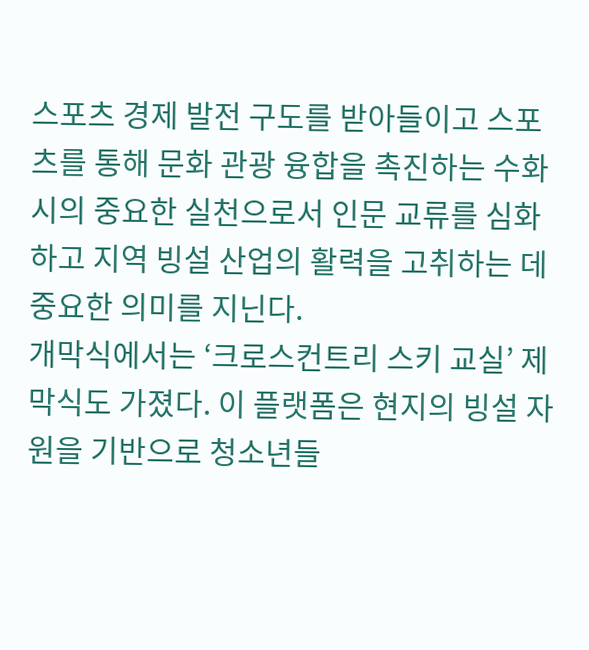스포츠 경제 발전 구도를 받아들이고 스포츠를 통해 문화 관광 융합을 촉진하는 수화시의 중요한 실천으로서 인문 교류를 심화하고 지역 빙설 산업의 활력을 고취하는 데 중요한 의미를 지닌다.
개막식에서는 ‘크로스컨트리 스키 교실’ 제막식도 가졌다. 이 플랫폼은 현지의 빙설 자원을 기반으로 청소년들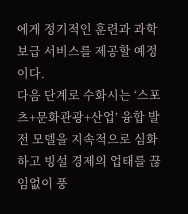에게 정기적인 훈련과 과학 보급 서비스를 제공할 예정이다.
다음 단계로 수화시는 ‘스포츠+문화관광+산업’ 융합 발전 모델을 지속적으로 심화하고 빙설 경제의 업태를 끊임없이 풍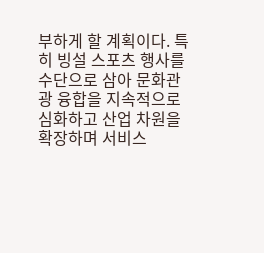부하게 할 계획이다. 특히 빙설 스포츠 행사를 수단으로 삼아 문화관광 융합을 지속적으로 심화하고 산업 차원을 확장하며 서비스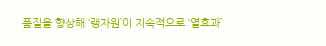품질을 향상해 ‘랭자원’이 지속적으로 ‘열효과’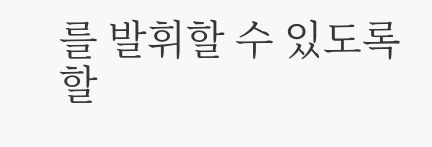를 발휘할 수 있도록 할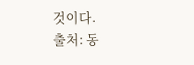것이다.
출처: 동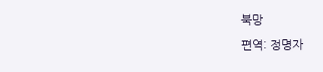북망
편역: 정명자